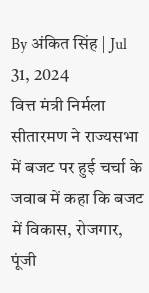By अंकित सिंह | Jul 31, 2024
वित्त मंत्री निर्मला सीतारमण ने राज्यसभा में बजट पर हुई चर्चा के जवाब में कहा कि बजट में विकास, रोजगार, पूंजी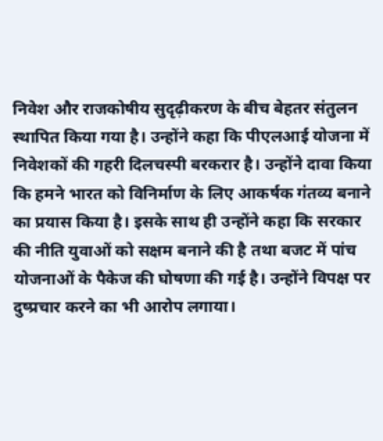निवेश और राजकोषीय सुदृढ़ीकरण के बीच बेहतर संतुलन स्थापित किया गया है। उन्होंने कहा कि पीएलआई योजना में निवेशकों की गहरी दिलचस्पी बरकरार है। उन्होंने दावा किया कि हमने भारत को विनिर्माण के लिए आकर्षक गंतव्य बनाने का प्रयास किया है। इसके साथ ही उन्होंने कहा कि सरकार की नीति युवाओं को सक्षम बनाने की है तथा बजट में पांच योजनाओं के पैकेज की घोषणा की गई है। उन्होंने विपक्ष पर दुष्प्रचार करने का भी आरोप लगाया।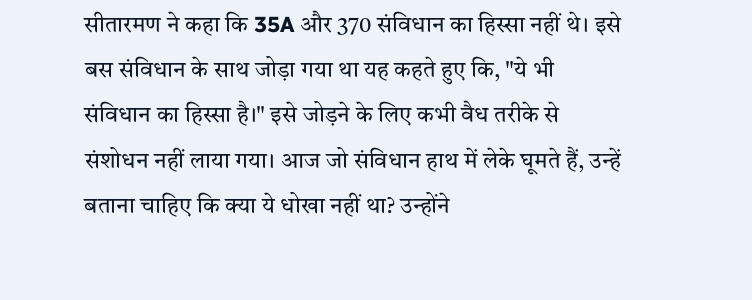सीतारमण ने कहा कि 35A और 370 संविधान का हिस्सा नहीं थे। इसे बस संविधान के साथ जोड़ा गया था यह कहते हुए कि, "ये भी संविधान का हिस्सा है।" इसे जोड़ने के लिए कभी वैध तरीके से संशोधन नहीं लाया गया। आज जो संविधान हाथ में लेके घूमते हैं, उन्हें बताना चाहिए कि क्या ये धोखा नहीं था? उन्होंने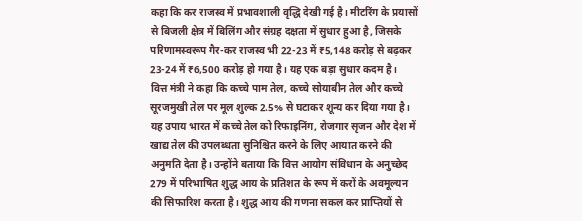कहा कि कर राजस्व में प्रभावशाली वृद्धि देखी गई है। मीटरिंग के प्रयासों से बिजली क्षेत्र में बिलिंग और संग्रह दक्षता में सुधार हुआ है, जिसके परिणामस्वरूप गैर-कर राजस्व भी 22-23 में ₹5,148 करोड़ से बढ़कर 23-24 में ₹6,500 करोड़ हो गया है। यह एक बड़ा सुधार कदम है।
वित्त मंत्री ने कहा कि कच्चे पाम तेल, कच्चे सोयाबीन तेल और कच्चे सूरजमुखी तेल पर मूल शुल्क 2.5% से घटाकर शून्य कर दिया गया है। यह उपाय भारत में कच्चे तेल को रिफाइनिंग, रोजगार सृजन और देश में खाद्य तेल की उपलब्धता सुनिश्चित करने के लिए आयात करने की अनुमति देता है। उन्होंने बताया कि वित्त आयोग संविधान के अनुच्छेद 279 में परिभाषित शुद्ध आय के प्रतिशत के रूप में करों के अवमूल्यन की सिफारिश करता है। शुद्ध आय की गणना सकल कर प्राप्तियों से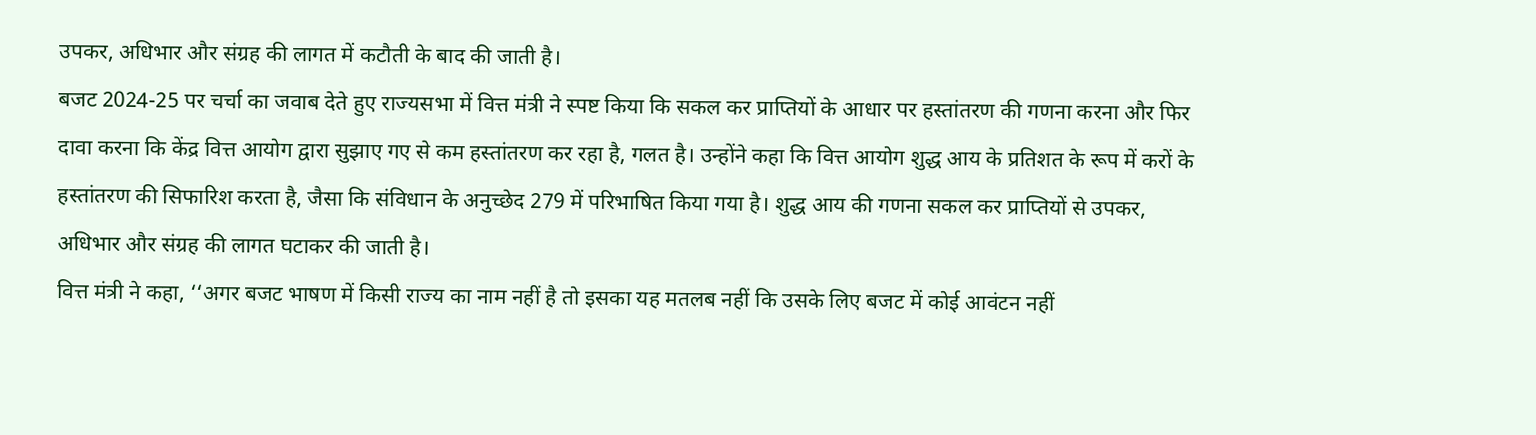उपकर, अधिभार और संग्रह की लागत में कटौती के बाद की जाती है।
बजट 2024-25 पर चर्चा का जवाब देते हुए राज्यसभा में वित्त मंत्री ने स्पष्ट किया कि सकल कर प्राप्तियों के आधार पर हस्तांतरण की गणना करना और फिर दावा करना कि केंद्र वित्त आयोग द्वारा सुझाए गए से कम हस्तांतरण कर रहा है, गलत है। उन्होंने कहा कि वित्त आयोग शुद्ध आय के प्रतिशत के रूप में करों के हस्तांतरण की सिफारिश करता है, जैसा कि संविधान के अनुच्छेद 279 में परिभाषित किया गया है। शुद्ध आय की गणना सकल कर प्राप्तियों से उपकर, अधिभार और संग्रह की लागत घटाकर की जाती है।
वित्त मंत्री ने कहा, ‘‘अगर बजट भाषण में किसी राज्य का नाम नहीं है तो इसका यह मतलब नहीं कि उसके लिए बजट में कोई आवंटन नहीं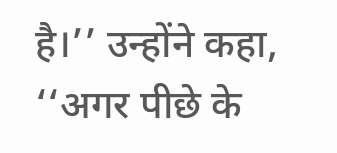है।’’ उन्होंने कहा, ‘‘अगर पीछे के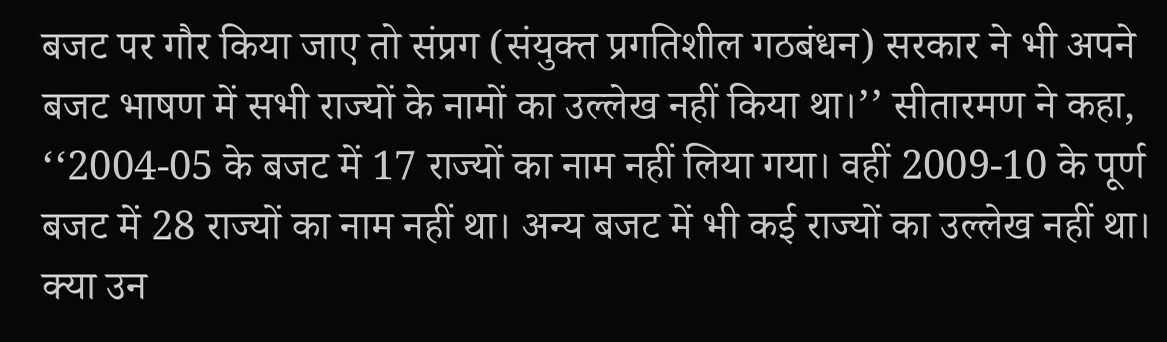बजट पर गौर किया जाए तो संप्रग (संयुक्त प्रगतिशील गठबंधन) सरकार ने भी अपने बजट भाषण में सभी राज्यों के नामों का उल्लेख नहीं किया था।’’ सीतारमण ने कहा, ‘‘2004-05 के बजट में 17 राज्यों का नाम नहीं लिया गया। वहीं 2009-10 के पूर्ण बजट में 28 राज्यों का नाम नहीं था। अन्य बजट में भी कई राज्यों का उल्लेख नहीं था। क्या उन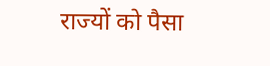राज्यों को पैसा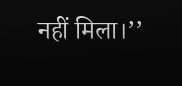नहीं मिला।’’